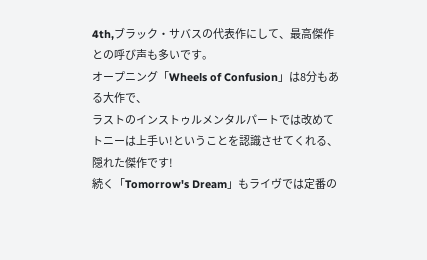4th,ブラック・サバスの代表作にして、最高傑作との呼び声も多いです。
オープニング「Wheels of Confusion」は8分もある大作で、
ラストのインストゥルメンタルパートでは改めてトニーは上手い!ということを認識させてくれる、隠れた傑作です!
続く「Tomorrow's Dream」もライヴでは定番の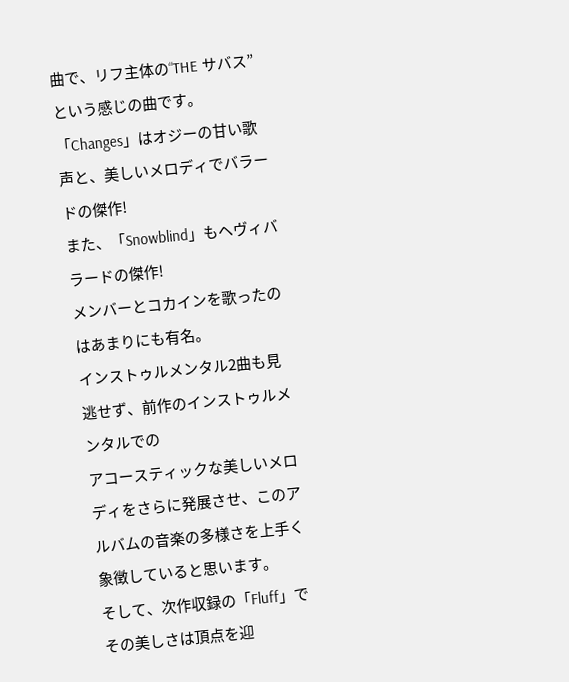曲で、リフ主体の“THE サバス”という感じの曲です。
「Changes」はオジーの甘い歌声と、美しいメロディでバラードの傑作!
また、「Snowblind」もヘヴィバラードの傑作!
メンバーとコカインを歌ったのはあまりにも有名。
インストゥルメンタル2曲も見逃せず、前作のインストゥルメンタルでの
アコースティックな美しいメロディをさらに発展させ、このアルバムの音楽の多様さを上手く象徴していると思います。
そして、次作収録の「Fluff」でその美しさは頂点を迎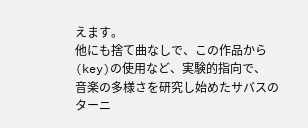えます。
他にも捨て曲なしで、この作品から(key)の使用など、実験的指向で、
音楽の多様さを研究し始めたサバスのターニ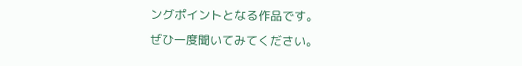ングポイントとなる作品です。
ぜひ一度聞いてみてください。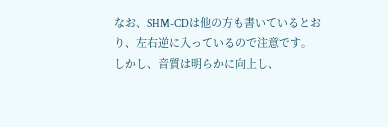なお、SHM-CDは他の方も書いているとおり、左右逆に入っているので注意です。
しかし、音質は明らかに向上し、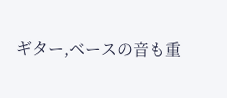ギター,ベースの音も重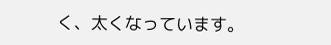く、太くなっています。